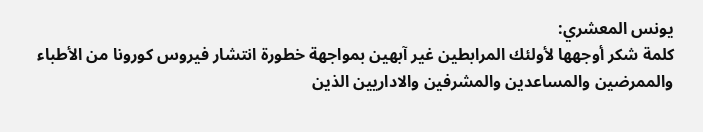يونس المعشري:
كلمة شكر أوجهها لأولئك المرابطين غير آبهين بمواجهة خطورة انتشار فيروس كورونا من الأطباء والممرضين والمساعدين والمشرفين والاداريين الذين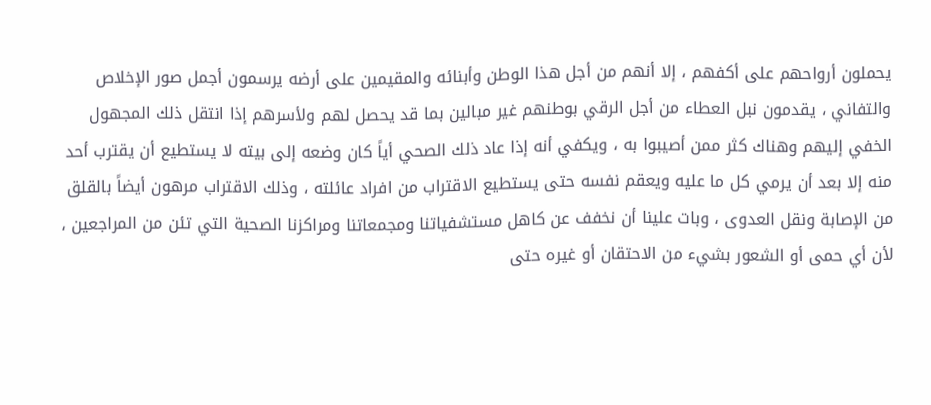يحملون أرواحهم على أكفهم ، إلا أنهم من أجل هذا الوطن وأبنائه والمقيمين على أرضه يرسمون أجمل صور الإخلاص والتفاني ، يقدمون نبل العطاء من أجل الرقي بوطنهم غير مبالين بما قد يحصل لهم ولأسرهم إذا انتقل ذلك المجهول الخفي إليهم وهناك كثر ممن أصيبوا به ، ويكفي أنه إذا عاد ذلك الصحي أياً كان وضعه إلى بيته لا يستطيع أن يقترب أحد منه إلا بعد أن يرمي كل ما عليه ويعقم نفسه حتى يستطيع الاقتراب من افراد عائلته ، وذلك الاقتراب مرهون أيضاً بالقلق من الإصابة ونقل العدوى ، وبات علينا أن نخفف عن كاهل مستشفياتنا ومجمعاتنا ومراكزنا الصحية التي تئن من المراجعين ، لأن أي حمى أو الشعور بشيء من الاحتقان أو غيره حتى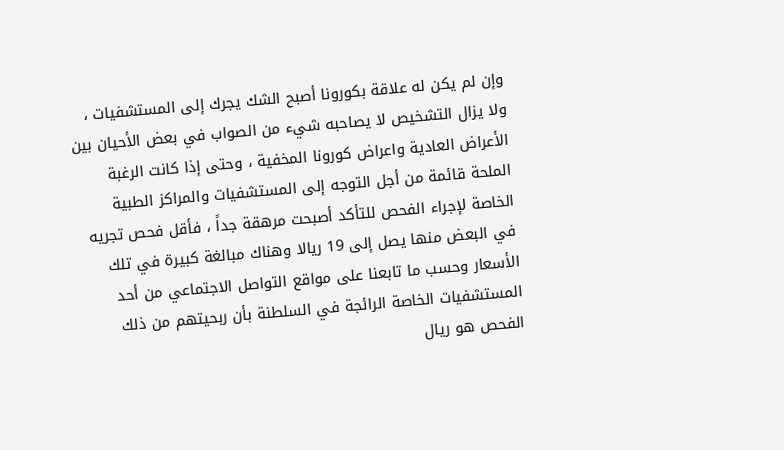وإن لم يكن له علاقة بكورونا أصبح الشك يجرك إلى المستشفيات ، ولا يزال التشخيص لا يصاحبه شيء من الصواب في بعض الأحيان بين الأعراض العادية واعراض كورونا المخفية ، وحتى إذا كانت الرغبة الملحة قائمة من أجل التوجه إلى المستشفيات والمراكز الطبية الخاصة لإجراء الفحص للتأكد أصبحت مرهقة جداً ، فأقل فحص تجريه في البعض منها يصل إلى 19 ريالا وهناك مبالغة كبيرة في تلك الأسعار وحسب ما تابعنا على مواقع التواصل الاجتماعي من أحد المستشفيات الخاصة الرائجة في السلطنة بأن ربحيتهم من ذلك الفحص هو ريال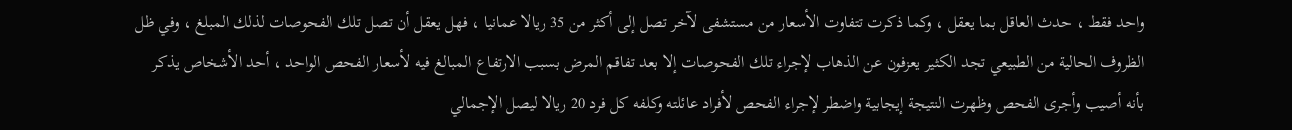واحد فقط ، حدث العاقل بما يعقل ، وكما ذكرت تتفاوت الأسعار من مستشفى لآخر تصل إلى أكثر من 35 ريالا عمانيا ، فهل يعقل أن تصل تلك الفحوصات لذلك المبلغ ، وفي ظل الظروف الحالية من الطبيعي تجد الكثير يعزفون عن الذهاب لإجراء تلك الفحوصات إلا بعد تفاقم المرض بسبب الارتفاع المبالغ فيه لأسعار الفحص الواحد ، أحد الأشخاص يذكر بأنه أصيب وأجرى الفحص وظهرت النتيجة إيجابية واضطر لإجراء الفحص لأفراد عائلته وكلفه كل فرد 20 ريالا ليصل الإجمالي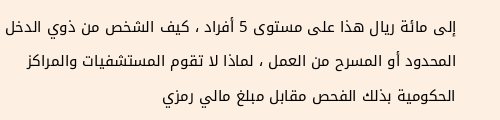إلى مائة ريال هذا على مستوى 5 أفراد ، كيف الشخص من ذوي الدخل المحدود أو المسرح من العمل ، لماذا لا تقوم المستشفيات والمراكز الحكومية بذلك الفحص مقابل مبلغ مالي رمزي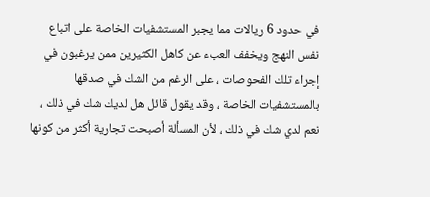في حدود 6 ريالات مما يجبر المستشفيات الخاصة على اتباع نفس النهج ويخفف العبء عن كاهل الكثيرين ممن يرغبون في إجراء تلك الفحوصات ، على الرغم من الشك في صدقها بالمستشفيات الخاصة ، وقد يقول قائل هل لديك شك في ذلك ، نعم لدي شك في ذلك ، لأن المسألة أصبحت تجارية أكثر من كونها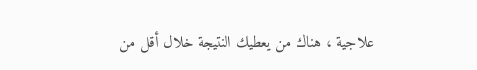علاجية ، هناك من يعطيك النتيجة خلال أقل من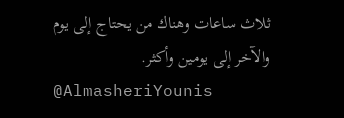ثلاث ساعات وهناك من يحتاج إلى يوم والآخر إلى يومين وأكثر.
@AlmasheriYounis